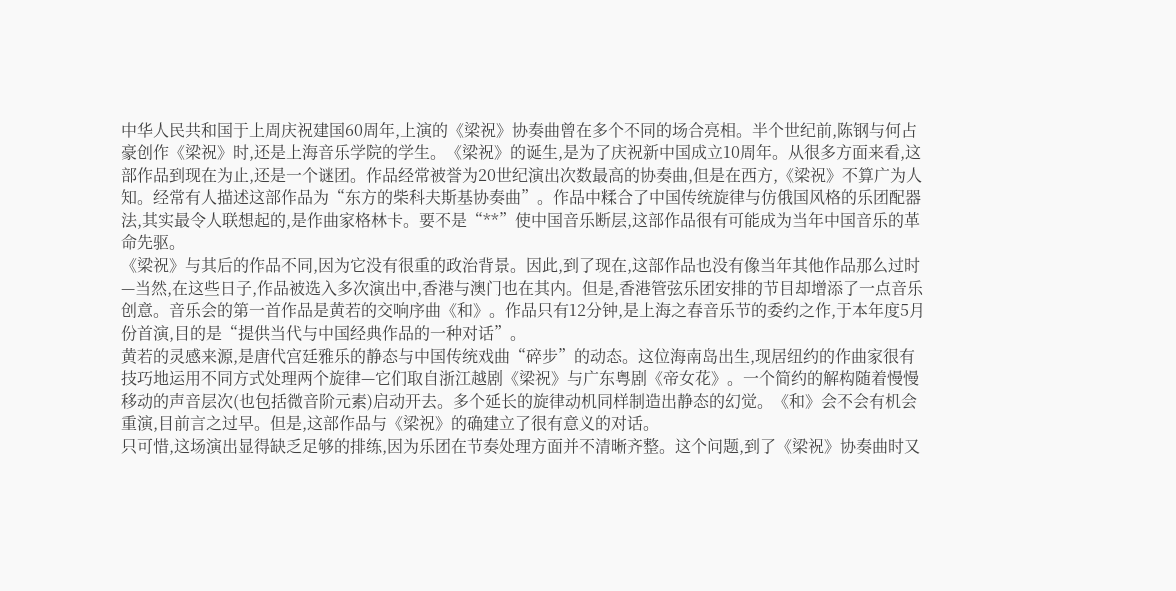中华人民共和国于上周庆祝建国60周年,上演的《梁祝》协奏曲曾在多个不同的场合亮相。半个世纪前,陈钢与何占豪创作《梁祝》时,还是上海音乐学院的学生。《梁祝》的诞生,是为了庆祝新中国成立10周年。从很多方面来看,这部作品到现在为止,还是一个谜团。作品经常被誉为20世纪演出次数最高的协奏曲,但是在西方,《梁祝》不算广为人知。经常有人描述这部作品为“东方的柴科夫斯基协奏曲”。作品中糅合了中国传统旋律与仿俄国风格的乐团配器法,其实最令人联想起的,是作曲家格林卡。要不是“**”使中国音乐断层,这部作品很有可能成为当年中国音乐的革命先驱。
《梁祝》与其后的作品不同,因为它没有很重的政治背景。因此,到了现在,这部作品也没有像当年其他作品那么过时—当然,在这些日子,作品被选入多次演出中,香港与澳门也在其内。但是,香港管弦乐团安排的节目却增添了一点音乐创意。音乐会的第一首作品是黄若的交响序曲《和》。作品只有12分钟,是上海之春音乐节的委约之作,于本年度5月份首演,目的是“提供当代与中国经典作品的一种对话”。
黄若的灵感来源,是唐代宫廷雅乐的静态与中国传统戏曲“碎步”的动态。这位海南岛出生,现居纽约的作曲家很有技巧地运用不同方式处理两个旋律—它们取自浙江越剧《梁祝》与广东粤剧《帝女花》。一个简约的解构随着慢慢移动的声音层次(也包括微音阶元素)启动开去。多个延长的旋律动机同样制造出静态的幻觉。《和》会不会有机会重演,目前言之过早。但是,这部作品与《梁祝》的确建立了很有意义的对话。
只可惜,这场演出显得缺乏足够的排练,因为乐团在节奏处理方面并不清晰齐整。这个问题,到了《梁祝》协奏曲时又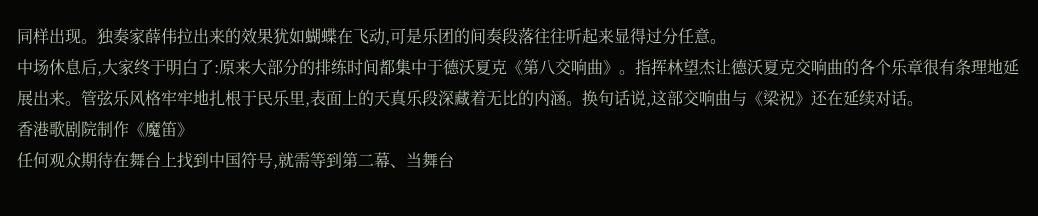同样出现。独奏家薛伟拉出来的效果犹如蝴蝶在飞动,可是乐团的间奏段落往往听起来显得过分任意。
中场休息后,大家终于明白了:原来大部分的排练时间都集中于德沃夏克《第八交响曲》。指挥林望杰让德沃夏克交响曲的各个乐章很有条理地延展出来。管弦乐风格牢牢地扎根于民乐里,表面上的天真乐段深藏着无比的内涵。换句话说,这部交响曲与《梁祝》还在延续对话。
香港歌剧院制作《魔笛》
任何观众期待在舞台上找到中国符号,就需等到第二幕、当舞台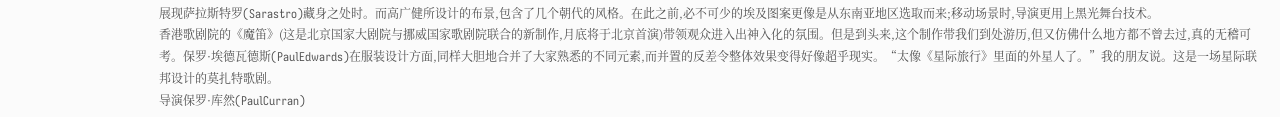展现萨拉斯特罗(Sarastro)藏身之处时。而高广健所设计的布景,包含了几个朝代的风格。在此之前,必不可少的埃及图案更像是从东南亚地区选取而来;移动场景时,导演更用上黑光舞台技术。
香港歌剧院的《魔笛》(这是北京国家大剧院与挪威国家歌剧院联合的新制作,月底将于北京首演)带领观众进入出神入化的氛围。但是到头来,这个制作带我们到处游历,但又仿佛什么地方都不曾去过,真的无稽可考。保罗·埃德瓦德斯(PaulEdwards)在服装设计方面,同样大胆地合并了大家熟悉的不同元素,而并置的反差令整体效果变得好像超乎现实。“太像《星际旅行》里面的外星人了。”我的朋友说。这是一场星际联邦设计的莫扎特歌剧。
导演保罗·库然(PaulCurran)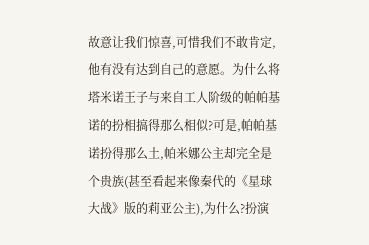故意让我们惊喜,可惜我们不敢肯定,他有没有达到自己的意愿。为什么将塔米诺王子与来自工人阶级的帕帕基诺的扮相搞得那么相似?可是,帕帕基诺扮得那么土,帕米娜公主却完全是个贵族(甚至看起来像秦代的《星球大战》版的莉亚公主),为什么?扮演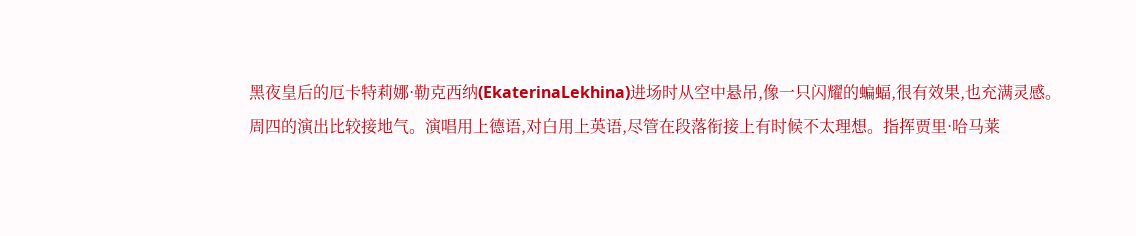黑夜皇后的厄卡特莉娜·勒克西纳(EkaterinaLekhina)进场时从空中悬吊,像一只闪耀的蝙蝠,很有效果,也充满灵感。
周四的演出比较接地气。演唱用上德语,对白用上英语,尽管在段落衔接上有时候不太理想。指挥贾里·哈马莱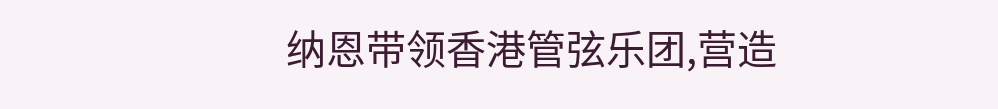纳恩带领香港管弦乐团,营造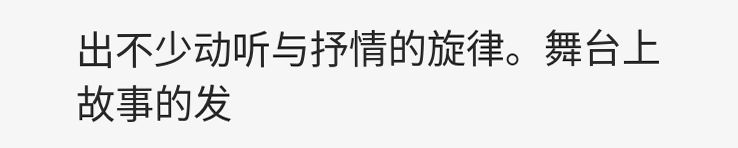出不少动听与抒情的旋律。舞台上故事的发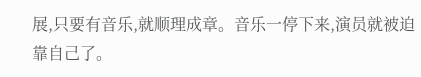展,只要有音乐,就顺理成章。音乐一停下来,演员就被迫靠自己了。